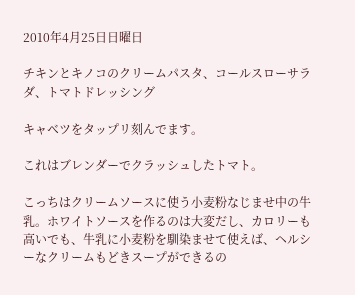2010年4月25日日曜日

チキンとキノコのクリームパスタ、コールスローサラダ、トマトドレッシング

キャベツをタップリ刻んでます。

これはブレンダーでクラッシュしたトマト。

こっちはクリームソースに使う小麦粉なじませ中の牛乳。ホワイトソースを作るのは大変だし、カロリーも高いでも、牛乳に小麦粉を馴染ませて使えば、ヘルシーなクリームもどきスープができるの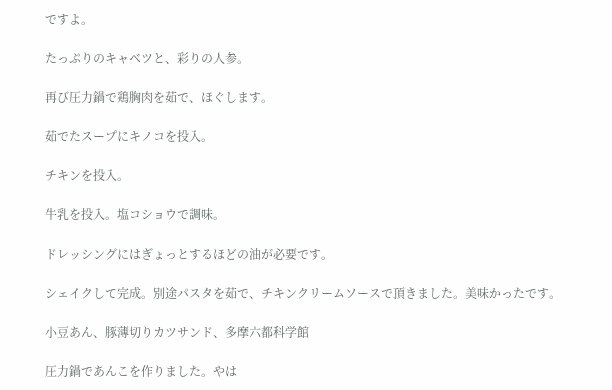ですよ。

たっぷりのキャベツと、彩りの人参。

再び圧力鍋で鶏胸肉を茹で、ほぐします。

茹でたスープにキノコを投入。

チキンを投入。

牛乳を投入。塩コショウで調味。

ドレッシングにはぎょっとするほどの油が必要です。

シェイクして完成。別途パスタを茹で、チキンクリームソースで頂きました。美味かったです。

小豆あん、豚薄切りカツサンド、多摩六都科学館

圧力鍋であんこを作りました。やは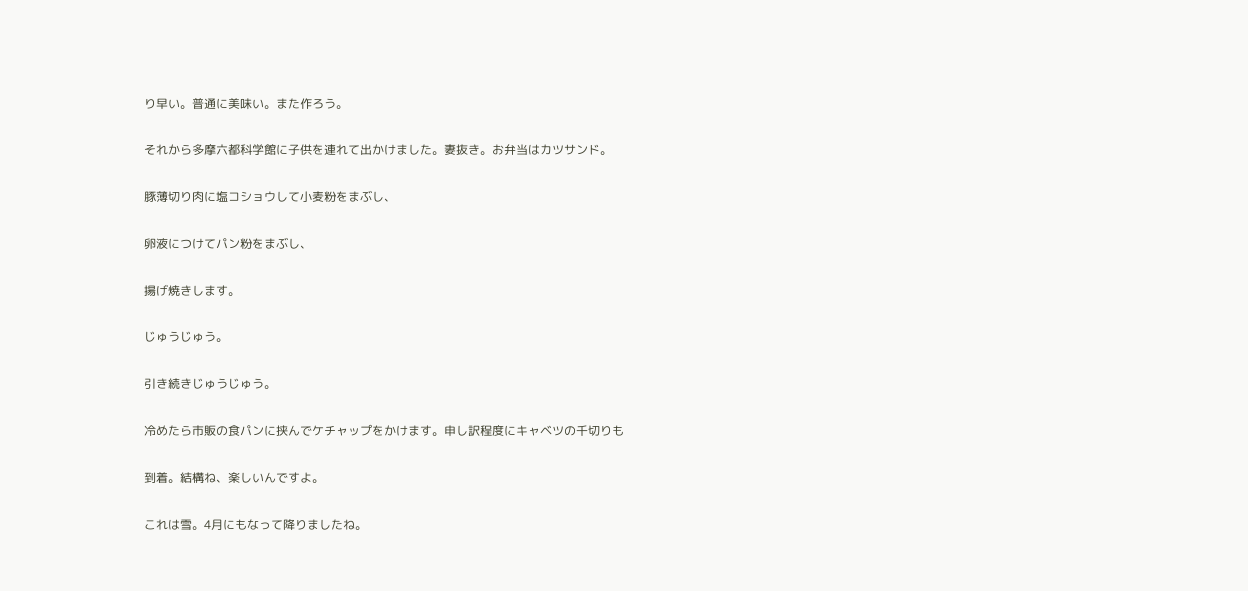り早い。普通に美味い。また作ろう。

それから多摩六都科学館に子供を連れて出かけました。妻抜き。お弁当はカツサンド。

豚薄切り肉に塩コショウして小麦粉をまぶし、

卵液につけてパン粉をまぶし、

揚げ焼きします。

じゅうじゅう。

引き続きじゅうじゅう。

冷めたら市販の食パンに挟んでケチャップをかけます。申し訳程度にキャベツの千切りも

到着。結構ね、楽しいんですよ。

これは雪。4月にもなって降りましたね。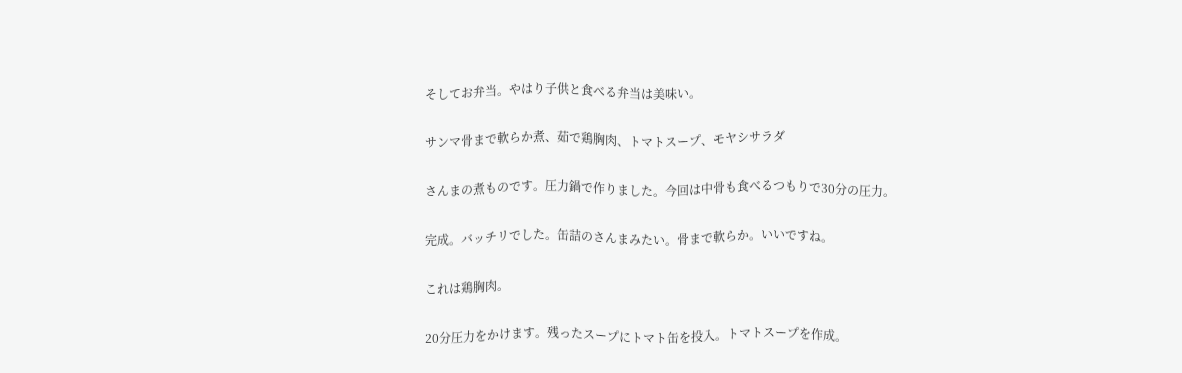そしてお弁当。やはり子供と食べる弁当は美味い。

サンマ骨まで軟らか煮、茹で鶏胸肉、トマトスープ、モヤシサラダ

さんまの煮ものです。圧力鍋で作りました。今回は中骨も食べるつもりで30分の圧力。

完成。バッチリでした。缶詰のさんまみたい。骨まで軟らか。いいですね。

これは鶏胸肉。

20分圧力をかけます。残ったスープにトマト缶を投入。トマトスープを作成。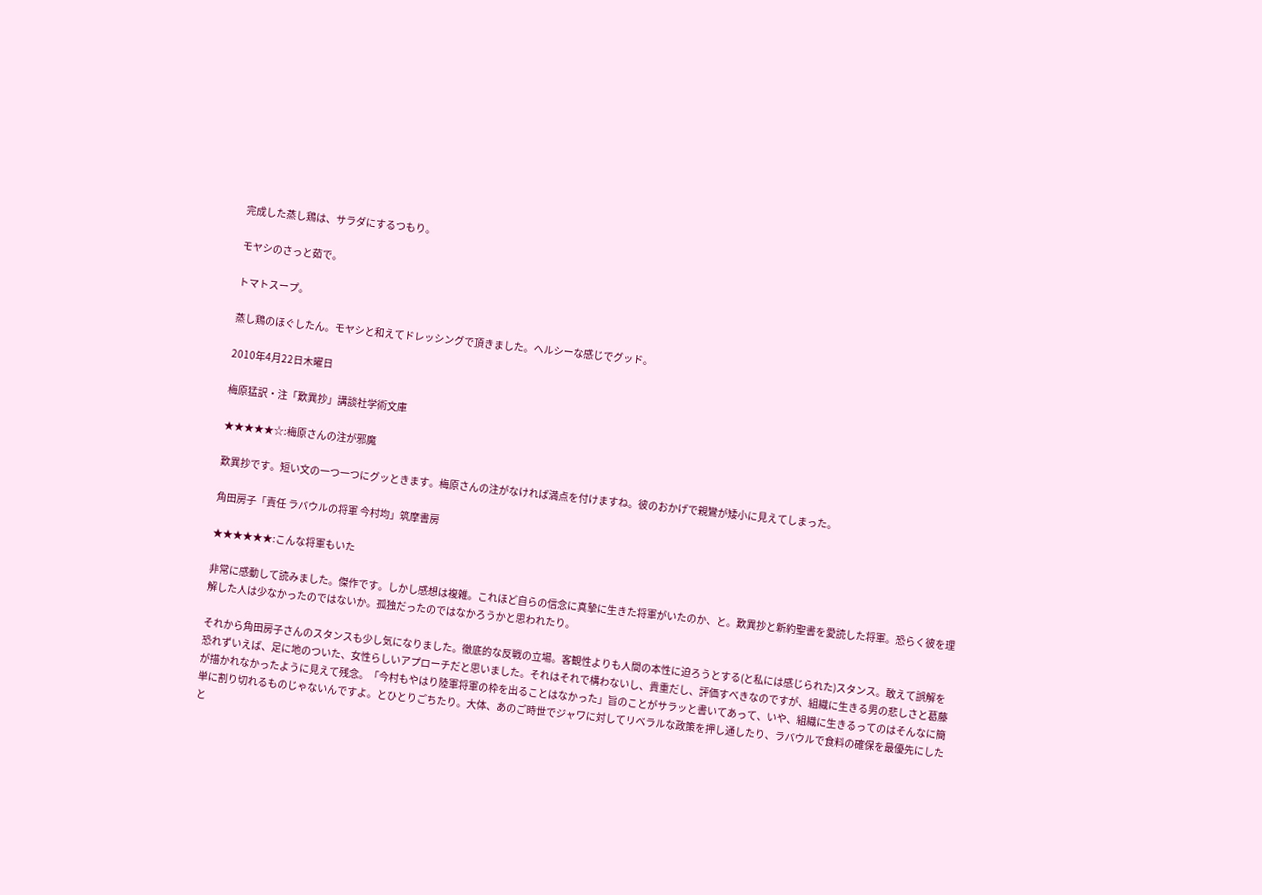完成した蒸し鶏は、サラダにするつもり。

モヤシのさっと茹で。

トマトスープ。

蒸し鶏のほぐしたん。モヤシと和えてドレッシングで頂きました。ヘルシーな感じでグッド。

2010年4月22日木曜日

梅原猛訳・注「歎異抄」講談社学術文庫

★★★★★☆:梅原さんの注が邪魔

歎異抄です。短い文の一つ一つにグッときます。梅原さんの注がなければ満点を付けますね。彼のおかげで親鸞が矮小に見えてしまった。

角田房子「責任 ラバウルの将軍 今村均」筑摩書房

★★★★★★:こんな将軍もいた

非常に感動して読みました。傑作です。しかし感想は複雑。これほど自らの信念に真摯に生きた将軍がいたのか、と。歎異抄と新約聖書を愛読した将軍。恐らく彼を理解した人は少なかったのではないか。孤独だったのではなかろうかと思われたり。

それから角田房子さんのスタンスも少し気になりました。徹底的な反戦の立場。客観性よりも人間の本性に迫ろうとする(と私には感じられた)スタンス。敢えて誤解を恐れずいえば、足に地のついた、女性らしいアプローチだと思いました。それはそれで構わないし、貴重だし、評価すべきなのですが、組織に生きる男の悲しさと葛藤が描かれなかったように見えて残念。「今村もやはり陸軍将軍の枠を出ることはなかった」旨のことがサラッと書いてあって、いや、組織に生きるってのはそんなに簡単に割り切れるものじゃないんですよ。とひとりごちたり。大体、あのご時世でジャワに対してリベラルな政策を押し通したり、ラバウルで食料の確保を最優先にしたと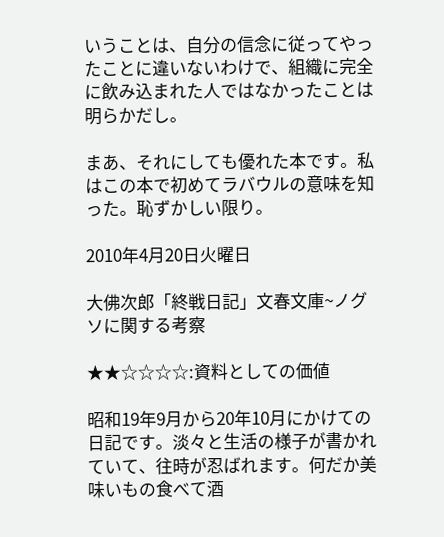いうことは、自分の信念に従ってやったことに違いないわけで、組織に完全に飲み込まれた人ではなかったことは明らかだし。

まあ、それにしても優れた本です。私はこの本で初めてラバウルの意味を知った。恥ずかしい限り。

2010年4月20日火曜日

大佛次郎「終戦日記」文春文庫~ノグソに関する考察

★★☆☆☆☆:資料としての価値

昭和19年9月から20年10月にかけての日記です。淡々と生活の様子が書かれていて、往時が忍ばれます。何だか美味いもの食べて酒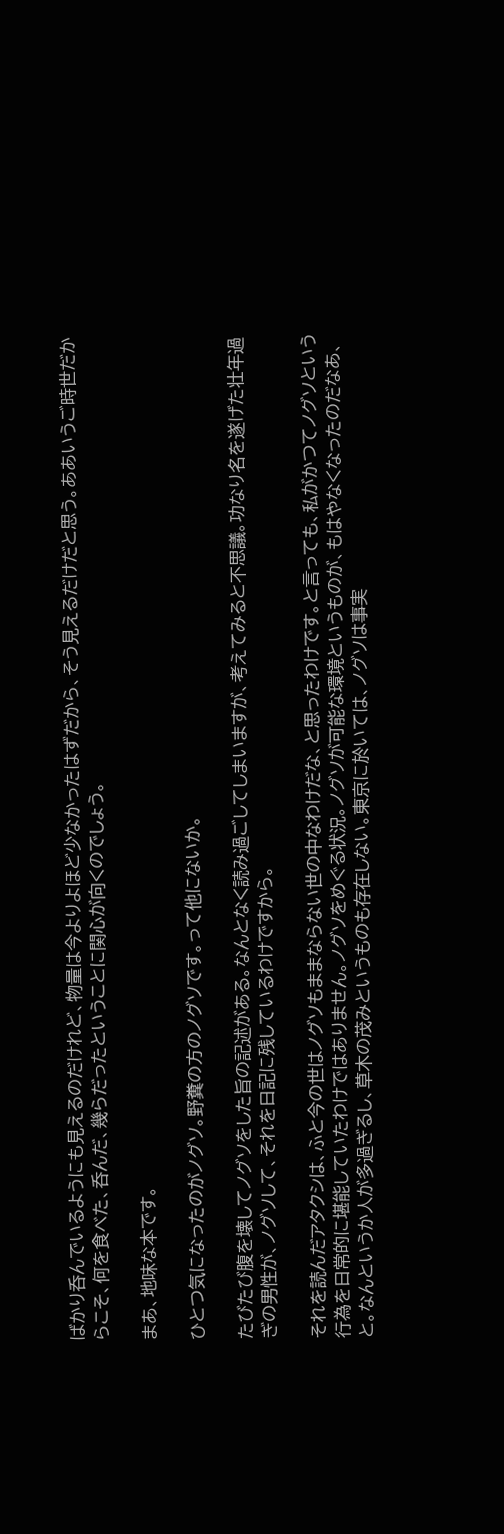ばかり呑んでいるようにも見えるのだけれど、物量は今よりよほど少なかったはずだから、そう見えるだけだと思う。ああいうご時世だからこそ、何を食べた、呑んだ、幾らだったということに関心が向くのでしょう。

まあ、地味な本です。

ひとつ気になったのがノグソ。野糞の方のノグソです。って他にないか。

たびたび腹を壊してノグソをした旨の記述がある。なんとなく読み過ごしてしまいますが、考えてみると不思議。功なり名を遂げた壮年過ぎの男性が、ノグソして、それを日記に残しているわけですから。

それを読んだアタクシは、ふと今の世はノグソもままならない世の中なわけだな、と思ったわけです。と言っても、私がかつてノグソという行為を日常的に堪能していたわけではありません。ノグソをめぐる状況。ノグソが可能な環境というものが、もはやなくなったのだなあ、と。なんというか人が多過ぎるし、草木の茂みというものも存在しない。東京に於いては、ノグソは事実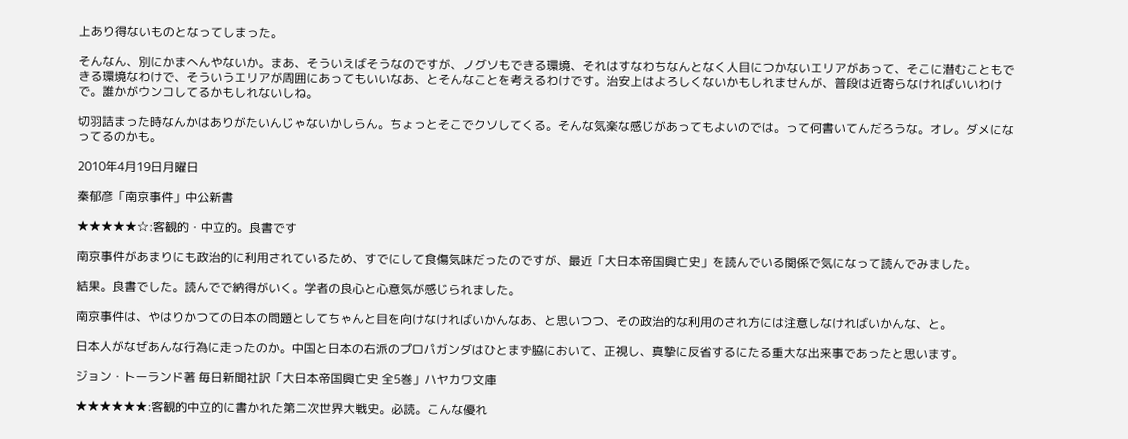上あり得ないものとなってしまった。

そんなん、別にかまへんやないか。まあ、そういえばそうなのですが、ノグソもできる環境、それはすなわちなんとなく人目につかないエリアがあって、そこに潜むこともできる環境なわけで、そういうエリアが周囲にあってもいいなあ、とそんなことを考えるわけです。治安上はよろしくないかもしれませんが、普段は近寄らなければいいわけで。誰かがウンコしてるかもしれないしね。

切羽詰まった時なんかはありがたいんじゃないかしらん。ちょっとそこでクソしてくる。そんな気楽な感じがあってもよいのでは。って何書いてんだろうな。オレ。ダメになってるのかも。

2010年4月19日月曜日

秦郁彦「南京事件」中公新書

★★★★★☆:客観的・中立的。良書です

南京事件があまりにも政治的に利用されているため、すでにして食傷気味だったのですが、最近「大日本帝国興亡史」を読んでいる関係で気になって読んでみました。

結果。良書でした。読んでで納得がいく。学者の良心と心意気が感じられました。

南京事件は、やはりかつての日本の問題としてちゃんと目を向けなければいかんなあ、と思いつつ、その政治的な利用のされ方には注意しなければいかんな、と。

日本人がなぜあんな行為に走ったのか。中国と日本の右派のプロパガンダはひとまず脇において、正視し、真摯に反省するにたる重大な出来事であったと思います。

ジョン・トーランド著 毎日新聞社訳「大日本帝国興亡史 全5巻」ハヤカワ文庫

★★★★★★:客観的中立的に書かれた第二次世界大戦史。必読。こんな優れ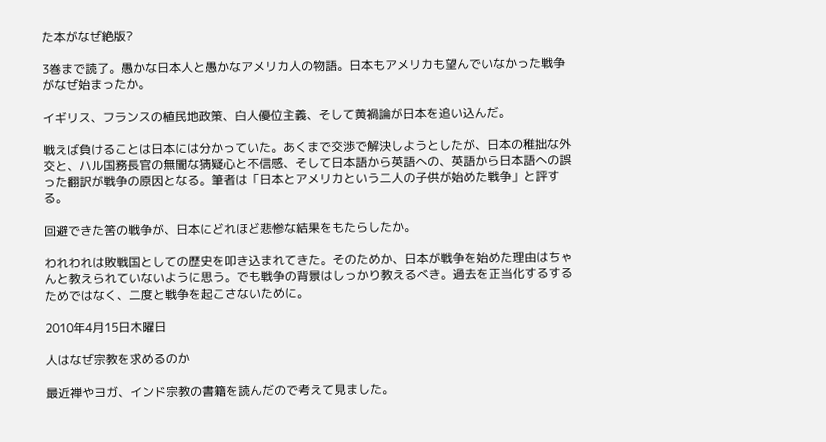た本がなぜ絶版?

3巻まで読了。愚かな日本人と愚かなアメリカ人の物語。日本もアメリカも望んでいなかった戦争がなぜ始まったか。

イギリス、フランスの植民地政策、白人優位主義、そして黄禍論が日本を追い込んだ。

戦えば負けることは日本には分かっていた。あくまで交渉で解決しようとしたが、日本の稚拙な外交と、ハル国務長官の無闇な猜疑心と不信感、そして日本語から英語への、英語から日本語への誤った翻訳が戦争の原因となる。筆者は「日本とアメリカという二人の子供が始めた戦争」と評する。

回避できた筈の戦争が、日本にどれほど悲惨な結果をもたらしたか。

われわれは敗戦国としての歴史を叩き込まれてきた。そのためか、日本が戦争を始めた理由はちゃんと教えられていないように思う。でも戦争の背景はしっかり教えるべき。過去を正当化するするためではなく、二度と戦争を起こさないために。

2010年4月15日木曜日

人はなぜ宗教を求めるのか

最近禅やヨガ、インド宗教の書籍を読んだので考えて見ました。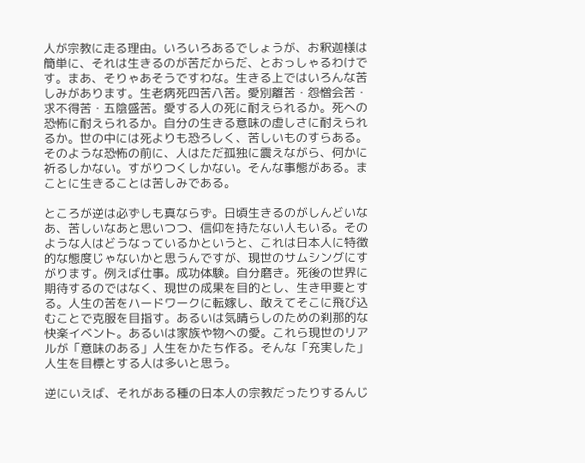人が宗教に走る理由。いろいろあるでしょうが、お釈迦様は簡単に、それは生きるのが苦だからだ、とおっしゃるわけです。まあ、そりゃあそうですわな。生きる上ではいろんな苦しみがあります。生老病死四苦八苦。愛別離苦・怨憎会苦・求不得苦・五陰盛苦。愛する人の死に耐えられるか。死への恐怖に耐えられるか。自分の生きる意味の虚しさに耐えられるか。世の中には死よりも恐ろしく、苦しいものすらある。そのような恐怖の前に、人はただ孤独に震えながら、何かに祈るしかない。すがりつくしかない。そんな事態がある。まことに生きることは苦しみである。

ところが逆は必ずしも真ならず。日頃生きるのがしんどいなあ、苦しいなあと思いつつ、信仰を持たない人もいる。そのような人はどうなっているかというと、これは日本人に特徴的な態度じゃないかと思うんですが、現世のサムシングにすがります。例えば仕事。成功体験。自分磨き。死後の世界に期待するのではなく、現世の成果を目的とし、生き甲斐とする。人生の苦をハードワークに転嫁し、敢えてそこに飛び込むことで克服を目指す。あるいは気晴らしのための刹那的な快楽イベント。あるいは家族や物への愛。これら現世のリアルが「意味のある」人生をかたち作る。そんな「充実した」人生を目標とする人は多いと思う。

逆にいえば、それがある種の日本人の宗教だったりするんじ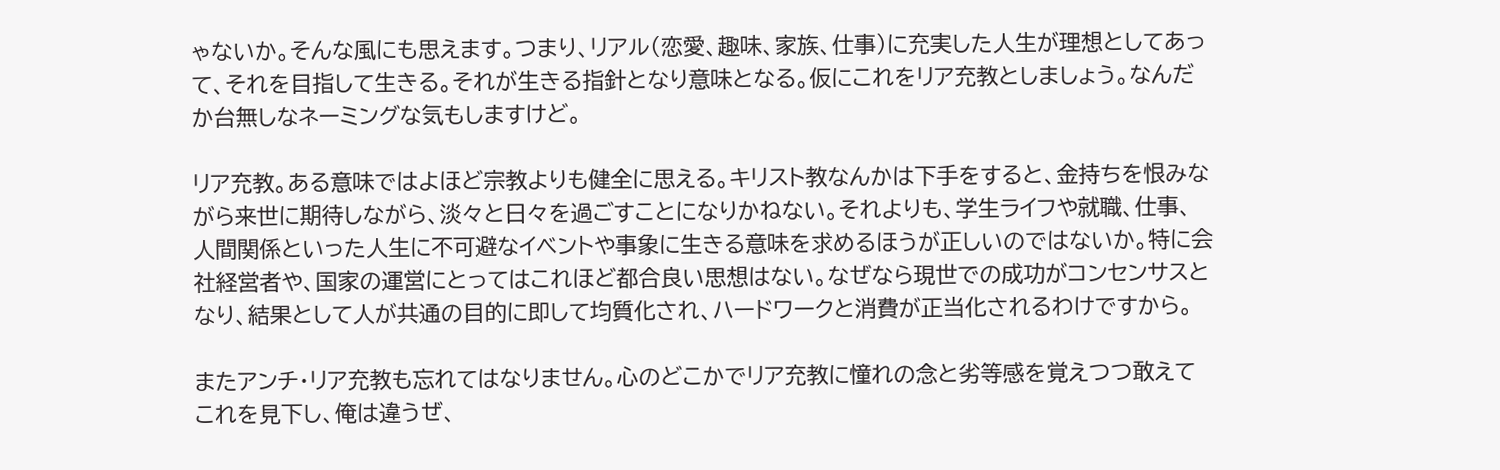ゃないか。そんな風にも思えます。つまり、リアル(恋愛、趣味、家族、仕事)に充実した人生が理想としてあって、それを目指して生きる。それが生きる指針となり意味となる。仮にこれをリア充教としましょう。なんだか台無しなネーミングな気もしますけど。

リア充教。ある意味ではよほど宗教よりも健全に思える。キリスト教なんかは下手をすると、金持ちを恨みながら来世に期待しながら、淡々と日々を過ごすことになりかねない。それよりも、学生ライフや就職、仕事、人間関係といった人生に不可避なイベントや事象に生きる意味を求めるほうが正しいのではないか。特に会社経営者や、国家の運営にとってはこれほど都合良い思想はない。なぜなら現世での成功がコンセンサスとなり、結果として人が共通の目的に即して均質化され、ハードワークと消費が正当化されるわけですから。

またアンチ・リア充教も忘れてはなりません。心のどこかでリア充教に憧れの念と劣等感を覚えつつ敢えてこれを見下し、俺は違うぜ、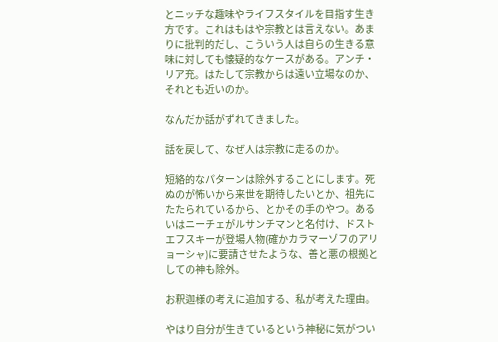とニッチな趣味やライフスタイルを目指す生き方です。これはもはや宗教とは言えない。あまりに批判的だし、こういう人は自らの生きる意味に対しても懐疑的なケースがある。アンチ・リア充。はたして宗教からは遠い立場なのか、それとも近いのか。

なんだか話がずれてきました。

話を戻して、なぜ人は宗教に走るのか。

短絡的なパターンは除外することにします。死ぬのが怖いから来世を期待したいとか、祖先にたたられているから、とかその手のやつ。あるいはニーチェがルサンチマンと名付け、ドストエフスキーが登場人物(確かカラマーゾフのアリョーシャ)に要請させたような、善と悪の根拠としての神も除外。

お釈迦様の考えに追加する、私が考えた理由。

やはり自分が生きているという神秘に気がつい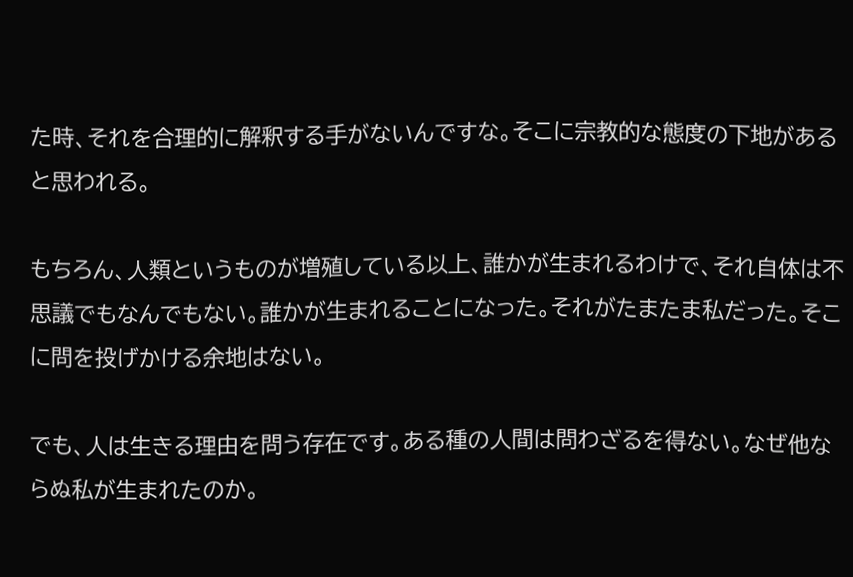た時、それを合理的に解釈する手がないんですな。そこに宗教的な態度の下地があると思われる。

もちろん、人類というものが増殖している以上、誰かが生まれるわけで、それ自体は不思議でもなんでもない。誰かが生まれることになった。それがたまたま私だった。そこに問を投げかける余地はない。

でも、人は生きる理由を問う存在です。ある種の人間は問わざるを得ない。なぜ他ならぬ私が生まれたのか。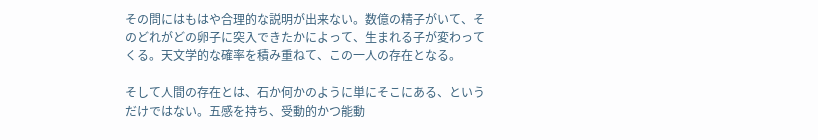その問にはもはや合理的な説明が出来ない。数億の精子がいて、そのどれがどの卵子に突入できたかによって、生まれる子が変わってくる。天文学的な確率を積み重ねて、この一人の存在となる。

そして人間の存在とは、石か何かのように単にそこにある、というだけではない。五感を持ち、受動的かつ能動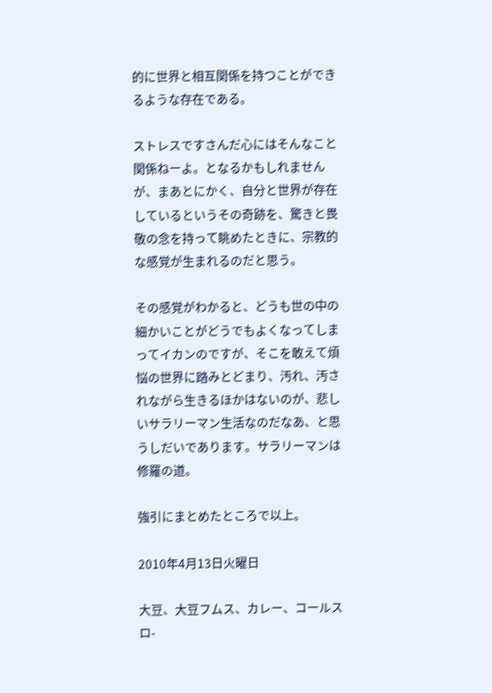的に世界と相互関係を持つことができるような存在である。

ストレスですさんだ心にはそんなこと関係ねーよ。となるかもしれませんが、まあとにかく、自分と世界が存在しているというその奇跡を、驚きと畏敬の念を持って眺めたときに、宗教的な感覚が生まれるのだと思う。

その感覚がわかると、どうも世の中の細かいことがどうでもよくなってしまってイカンのですが、そこを敢えて煩悩の世界に踏みとどまり、汚れ、汚されながら生きるほかはないのが、悲しいサラリーマン生活なのだなあ、と思うしだいであります。サラリーマンは修羅の道。

強引にまとめたところで以上。

2010年4月13日火曜日

大豆、大豆フムス、カレー、コールスロ-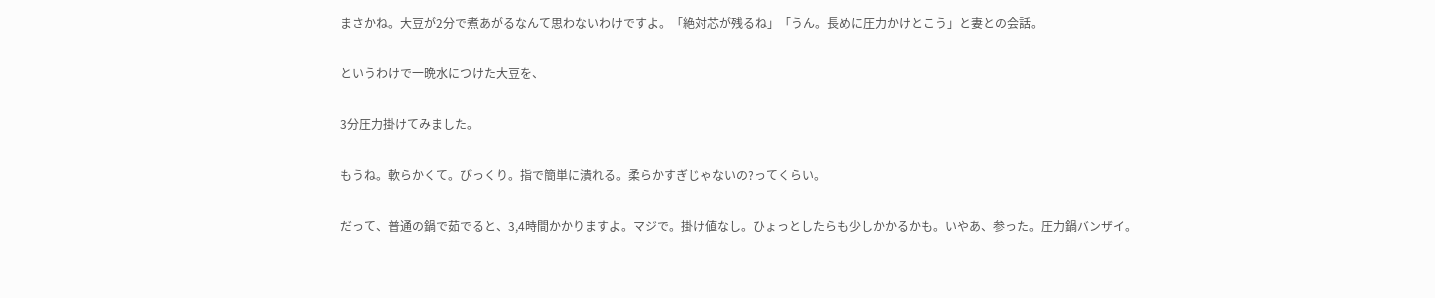まさかね。大豆が2分で煮あがるなんて思わないわけですよ。「絶対芯が残るね」「うん。長めに圧力かけとこう」と妻との会話。

というわけで一晩水につけた大豆を、

3分圧力掛けてみました。

もうね。軟らかくて。びっくり。指で簡単に潰れる。柔らかすぎじゃないの?ってくらい。

だって、普通の鍋で茹でると、3,4時間かかりますよ。マジで。掛け値なし。ひょっとしたらも少しかかるかも。いやあ、参った。圧力鍋バンザイ。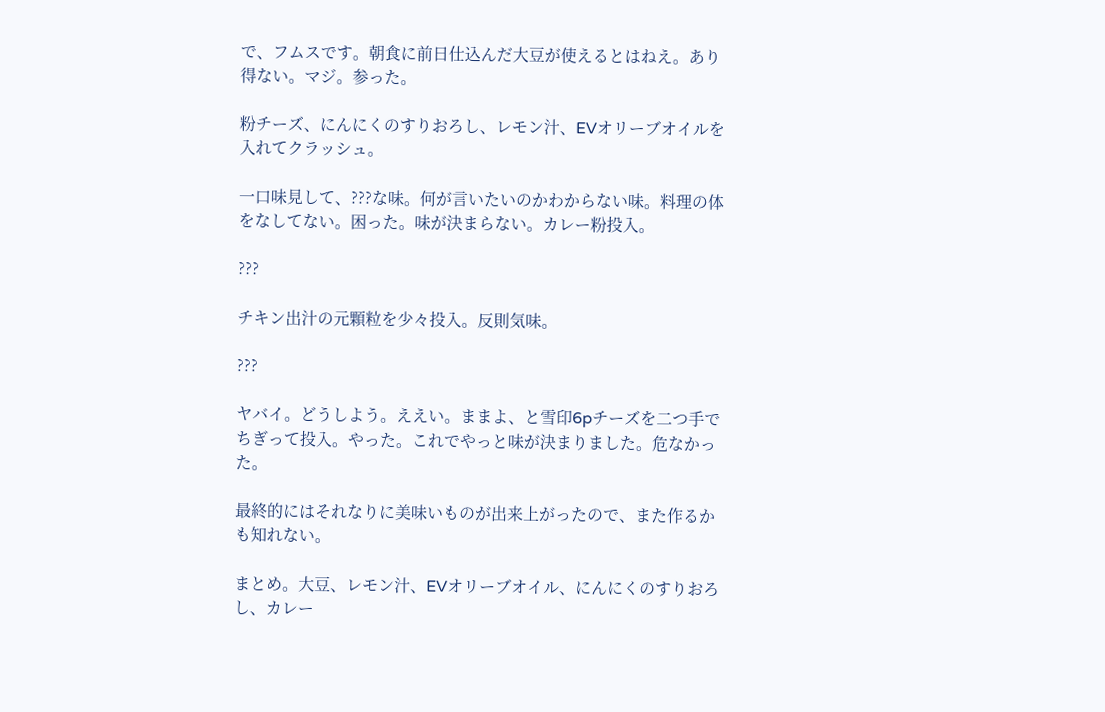で、フムスです。朝食に前日仕込んだ大豆が使えるとはねえ。あり得ない。マジ。参った。

粉チーズ、にんにくのすりおろし、レモン汁、EVオリーブオイルを入れてクラッシュ。

一口味見して、???な味。何が言いたいのかわからない味。料理の体をなしてない。困った。味が決まらない。カレー粉投入。

???

チキン出汁の元顆粒を少々投入。反則気味。

???

ヤバイ。どうしよう。ええい。ままよ、と雪印6pチーズを二つ手でちぎって投入。やった。これでやっと味が決まりました。危なかった。

最終的にはそれなりに美味いものが出来上がったので、また作るかも知れない。

まとめ。大豆、レモン汁、EVオリーブオイル、にんにくのすりおろし、カレー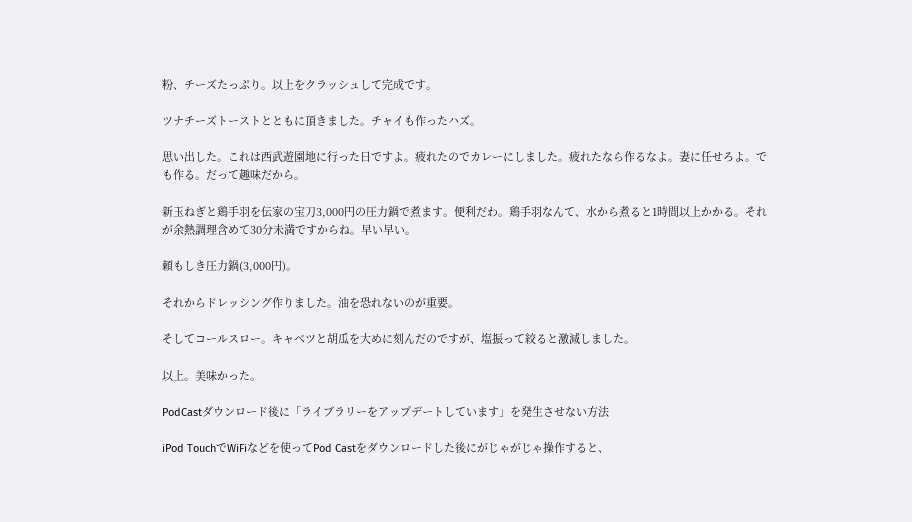粉、チーズたっぷり。以上をクラッシュして完成です。

ツナチーズトーストとともに頂きました。チャイも作ったハズ。

思い出した。これは西武遊園地に行った日ですよ。疲れたのでカレーにしました。疲れたなら作るなよ。妻に任せろよ。でも作る。だって趣味だから。

新玉ねぎと鶏手羽を伝家の宝刀3,000円の圧力鍋で煮ます。便利だわ。鶏手羽なんて、水から煮ると1時間以上かかる。それが余熱調理含めて30分未満ですからね。早い早い。

頼もしき圧力鍋(3,000円)。

それからドレッシング作りました。油を恐れないのが重要。

そしてコールスロー。キャベツと胡瓜を大めに刻んだのですが、塩振って絞ると激減しました。

以上。美味かった。

PodCastダウンロード後に「ライブラリーをアップデートしています」を発生させない方法

iPod TouchでWiFiなどを使ってPod Castをダウンロードした後にがじゃがじゃ操作すると、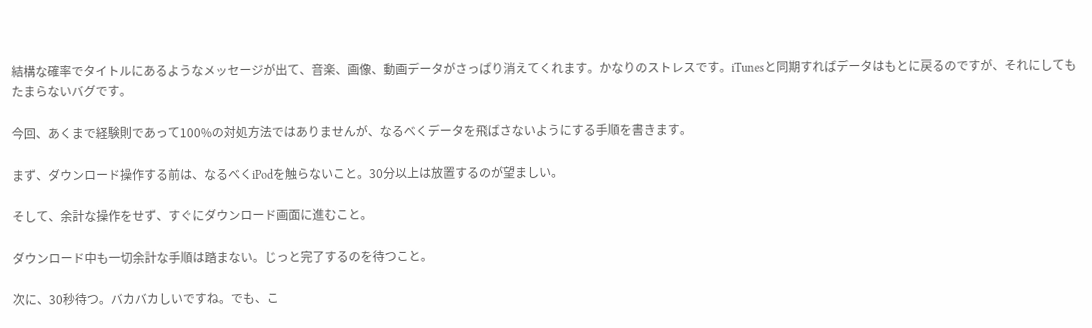結構な確率でタイトルにあるようなメッセージが出て、音楽、画像、動画データがさっぱり消えてくれます。かなりのストレスです。iTunesと同期すればデータはもとに戻るのですが、それにしてもたまらないバグです。

今回、あくまで経験則であって100%の対処方法ではありませんが、なるべくデータを飛ばさないようにする手順を書きます。

まず、ダウンロード操作する前は、なるべくiPodを触らないこと。30分以上は放置するのが望ましい。

そして、余計な操作をせず、すぐにダウンロード画面に進むこと。

ダウンロード中も一切余計な手順は踏まない。じっと完了するのを待つこと。

次に、30秒待つ。バカバカしいですね。でも、こ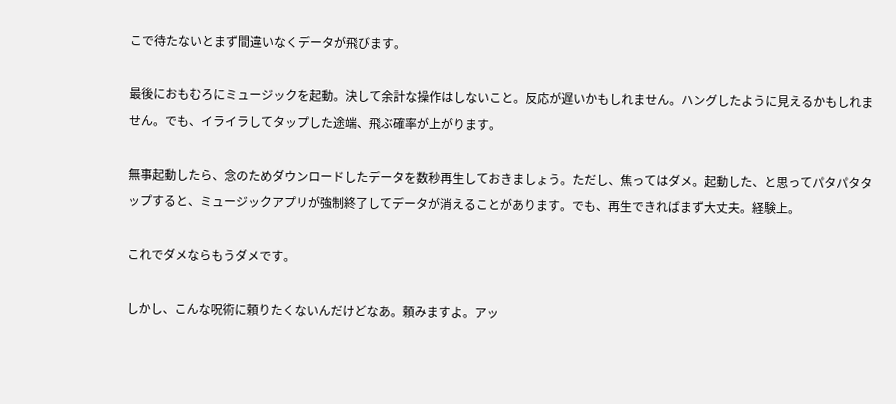こで待たないとまず間違いなくデータが飛びます。

最後におもむろにミュージックを起動。決して余計な操作はしないこと。反応が遅いかもしれません。ハングしたように見えるかもしれません。でも、イライラしてタップした途端、飛ぶ確率が上がります。

無事起動したら、念のためダウンロードしたデータを数秒再生しておきましょう。ただし、焦ってはダメ。起動した、と思ってパタパタタップすると、ミュージックアプリが強制終了してデータが消えることがあります。でも、再生できればまず大丈夫。経験上。

これでダメならもうダメです。

しかし、こんな呪術に頼りたくないんだけどなあ。頼みますよ。アッ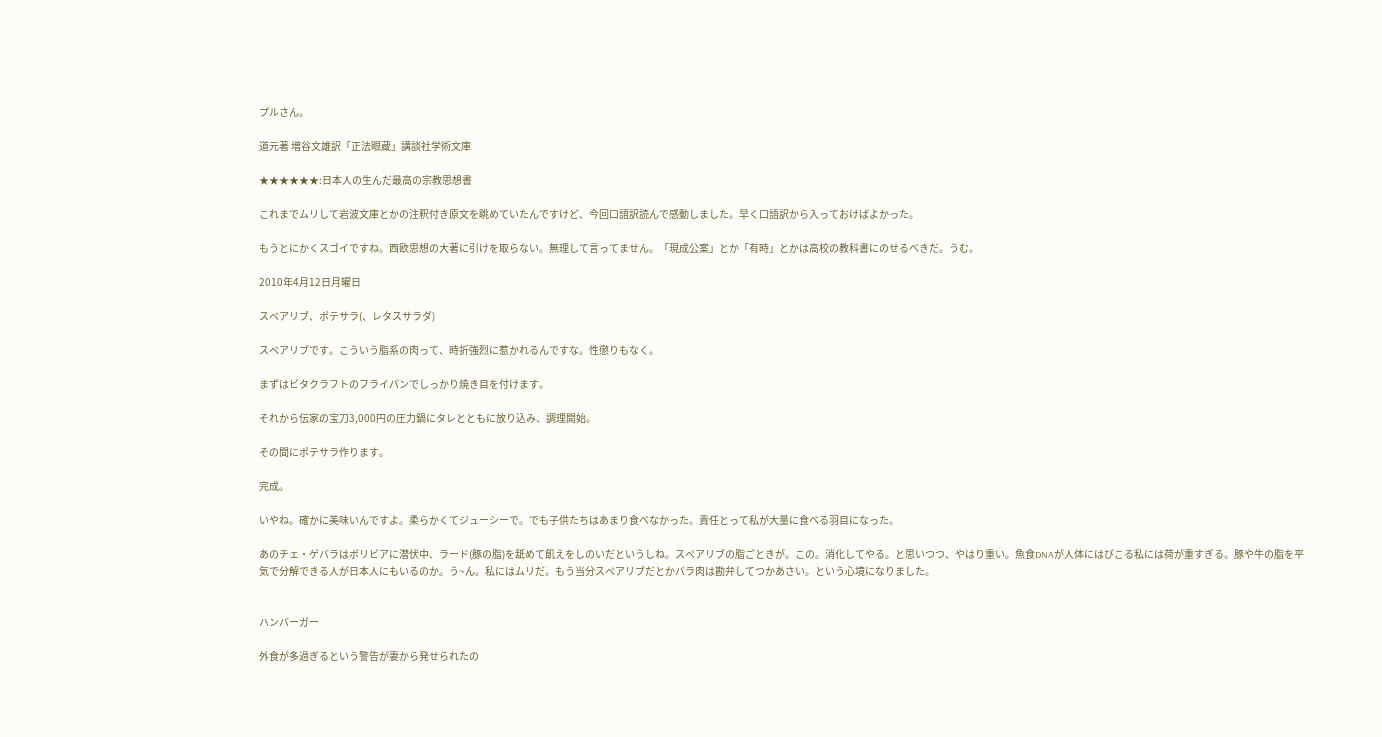プルさん。

道元著 増谷文雄訳「正法眼蔵」講談社学術文庫

★★★★★★:日本人の生んだ最高の宗教思想書

これまでムリして岩波文庫とかの注釈付き原文を眺めていたんですけど、今回口語訳読んで感動しました。早く口語訳から入っておけばよかった。

もうとにかくスゴイですね。西欧思想の大著に引けを取らない。無理して言ってません。「現成公案」とか「有時」とかは高校の教科書にのせるべきだ。うむ。

2010年4月12日月曜日

スペアリブ、ポテサラ(、レタスサラダ)

スペアリブです。こういう脂系の肉って、時折強烈に惹かれるんですな。性懲りもなく。

まずはビタクラフトのフライパンでしっかり焼き目を付けます。

それから伝家の宝刀3,000円の圧力鍋にタレとともに放り込み、調理開始。

その間にポテサラ作ります。

完成。

いやね。確かに美味いんですよ。柔らかくてジューシーで。でも子供たちはあまり食べなかった。責任とって私が大量に食べる羽目になった。

あのチェ・ゲバラはボリビアに潜伏中、ラード(豚の脂)を舐めて飢えをしのいだというしね。スペアリブの脂ごときが。この。消化してやる。と思いつつ、やはり重い。魚食DNAが人体にはびこる私には荷が重すぎる。豚や牛の脂を平気で分解できる人が日本人にもいるのか。う~ん。私にはムリだ。もう当分スペアリブだとかバラ肉は勘弁してつかあさい。という心境になりました。


ハンバーガー

外食が多過ぎるという警告が妻から発せられたの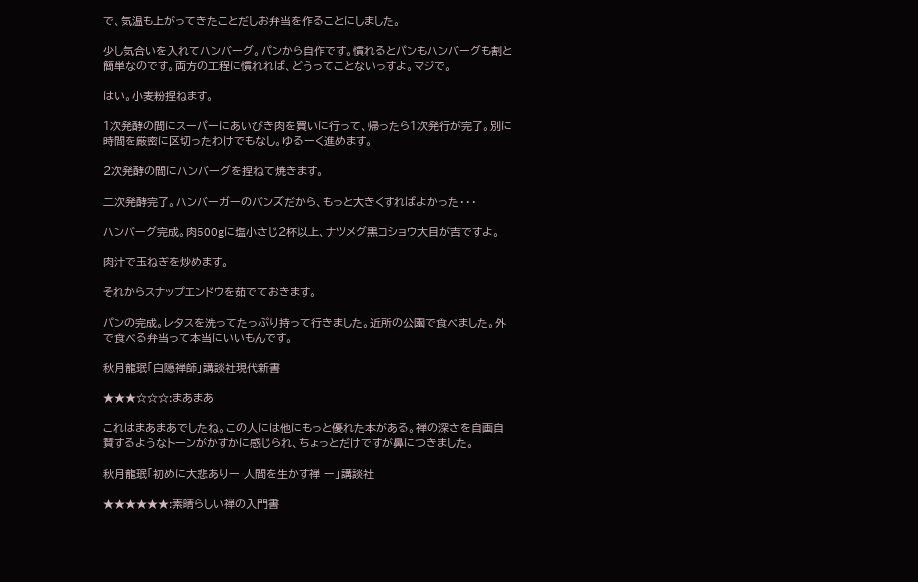で、気温も上がってきたことだしお弁当を作ることにしました。

少し気合いを入れてハンバーグ。パンから自作です。慣れるとパンもハンバーグも割と簡単なのです。両方の工程に慣れれば、どうってことないっすよ。マジで。

はい。小麦粉捏ねます。

1次発酵の間にスーパーにあいびき肉を買いに行って、帰ったら1次発行が完了。別に時間を厳密に区切ったわけでもなし。ゆるーく進めます。

2次発酵の間にハンバーグを捏ねて焼きます。

二次発酵完了。ハンバーガーのバンズだから、もっと大きくすればよかった・・・

ハンバーグ完成。肉500gに塩小さじ2杯以上、ナツメグ黒コショウ大目が吉ですよ。

肉汁で玉ねぎを炒めます。

それからスナップエンドウを茹でておきます。

パンの完成。レタスを洗ってたっぷり持って行きました。近所の公園で食べました。外で食べる弁当って本当にいいもんです。

秋月龍珉「白隠禅師」講談社現代新書

★★★☆☆☆:まあまあ

これはまあまあでしたね。この人には他にもっと優れた本がある。禅の深さを自画自賛するようなトーンがかすかに感じられ、ちょっとだけですが鼻につきました。

秋月龍珉「初めに大悲ありー 人間を生かす禅 ー」講談社

★★★★★★:素晴らしい禅の入門書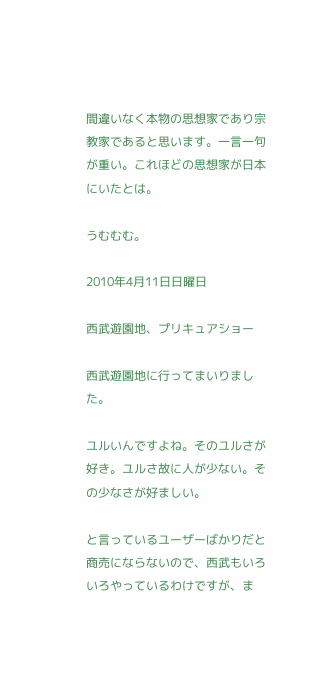間違いなく本物の思想家であり宗教家であると思います。一言一句が重い。これほどの思想家が日本にいたとは。

うむむむ。

2010年4月11日日曜日

西武遊園地、プリキュアショー

西武遊園地に行ってまいりました。

ユルいんですよね。そのユルさが好き。ユルさ故に人が少ない。その少なさが好ましい。

と言っているユーザーばかりだと商売にならないので、西武もいろいろやっているわけですが、ま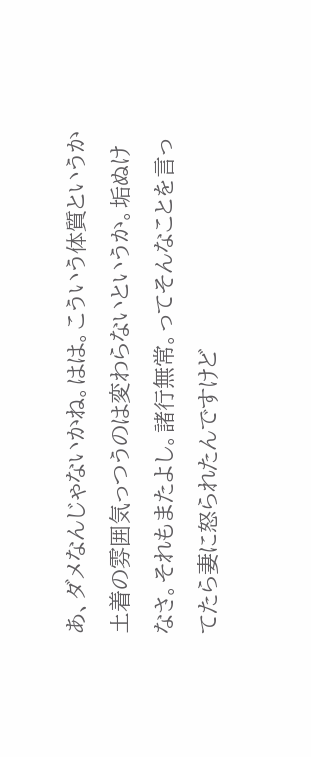あ、ダメなんじゃないかね。はは。こういう体質というか土着の雰囲気っつうのは変わらないというか。垢ぬけなさ。それもまたよし。諸行無常。ってそんなことを言ってたら妻に怒られたんですけど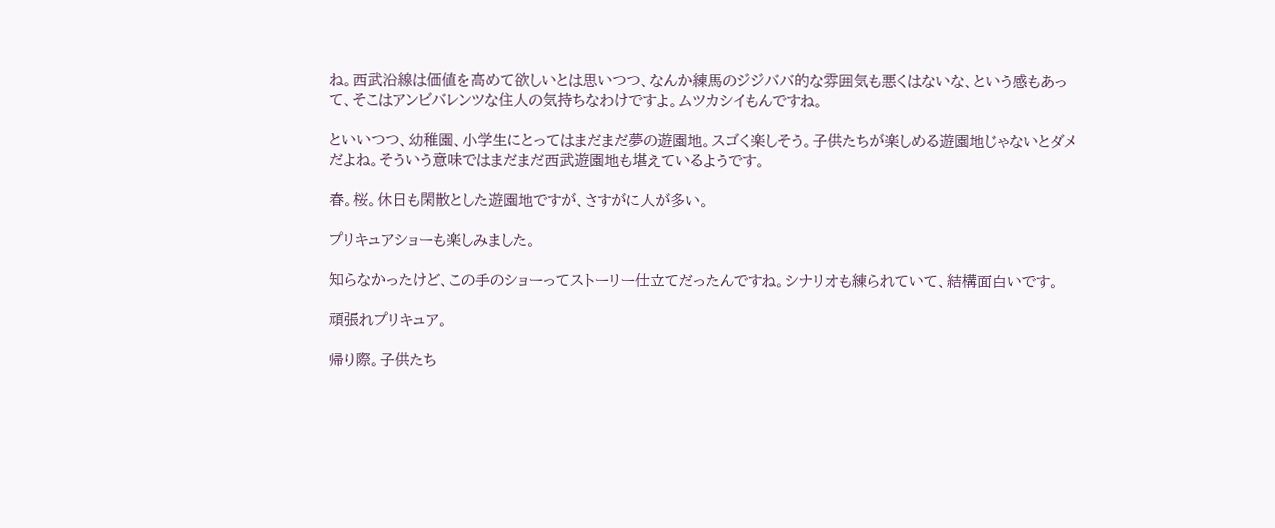ね。西武沿線は価値を高めて欲しいとは思いつつ、なんか練馬のジジババ的な雰囲気も悪くはないな、という感もあって、そこはアンビバレンツな住人の気持ちなわけですよ。ムツカシイもんですね。

といいつつ、幼稚園、小学生にとってはまだまだ夢の遊園地。スゴく楽しそう。子供たちが楽しめる遊園地じゃないとダメだよね。そういう意味ではまだまだ西武遊園地も堪えているようです。

春。桜。休日も閑散とした遊園地ですが、さすがに人が多い。

プリキュアショーも楽しみました。

知らなかったけど、この手のショーってストーリー仕立てだったんですね。シナリオも練られていて、結構面白いです。

頑張れプリキュア。

帰り際。子供たち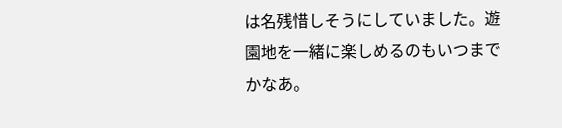は名残惜しそうにしていました。遊園地を一緒に楽しめるのもいつまでかなあ。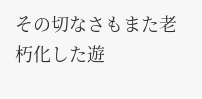その切なさもまた老朽化した遊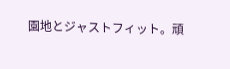園地とジャストフィット。頑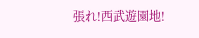張れ!西武遊園地!